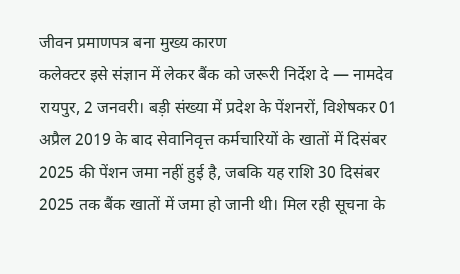जीवन प्रमाणपत्र बना मुख्य कारण
कलेक्टर इसे संज्ञान में लेकर बैंक को जरूरी निर्देश दे — नामदेव
रायपुर, 2 जनवरी। बड़ी संख्या में प्रदेश के पेंशनरों, विशेषकर 01 अप्रैल 2019 के बाद सेवानिवृत्त कर्मचारियों के खातों में दिसंबर 2025 की पेंशन जमा नहीं हुई है, जबकि यह राशि 30 दिसंबर 2025 तक बैंक खातों में जमा हो जानी थी। मिल रही सूचना के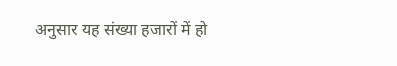अनुसार यह संख्या हजारों में हो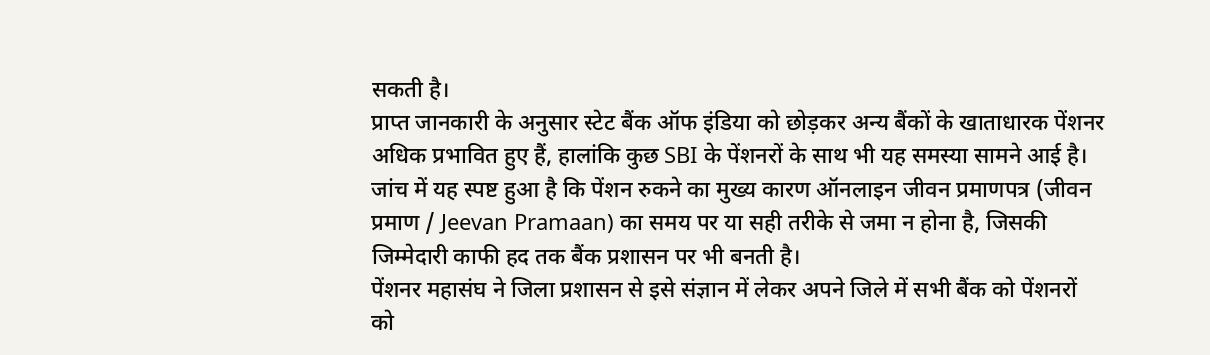सकती है।
प्राप्त जानकारी के अनुसार स्टेट बैंक ऑफ इंडिया को छोड़कर अन्य बैंकों के खाताधारक पेंशनर अधिक प्रभावित हुए हैं, हालांकि कुछ SBI के पेंशनरों के साथ भी यह समस्या सामने आई है। जांच में यह स्पष्ट हुआ है कि पेंशन रुकने का मुख्य कारण ऑनलाइन जीवन प्रमाणपत्र (जीवन प्रमाण / Jeevan Pramaan) का समय पर या सही तरीके से जमा न होना है, जिसकी जिम्मेदारी काफी हद तक बैंक प्रशासन पर भी बनती है।
पेंशनर महासंघ ने जिला प्रशासन से इसे संज्ञान में लेकर अपने जिले में सभी बैंक को पेंशनरों को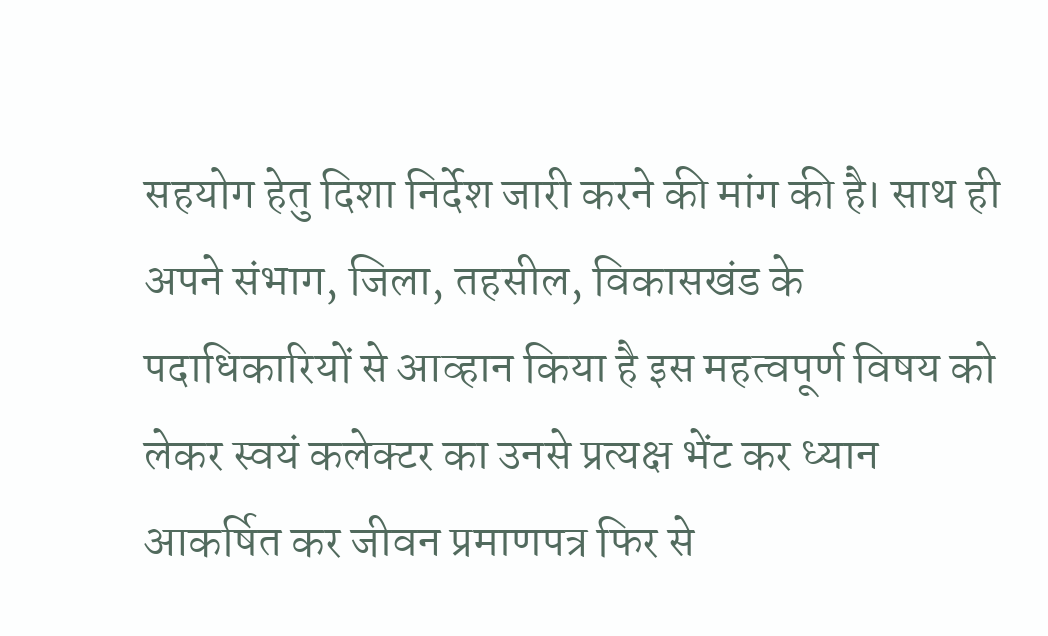सहयोग हेतु दिशा निर्देश जारी करने की मांग की है। साथ ही अपने संभाग, जिला, तहसील, विकासखंड के पदाधिकारियों से आव्हान किया है इस महत्वपूर्ण विषय को लेकर स्वयं कलेक्टर का उनसे प्रत्यक्ष भेंट कर ध्यान आकर्षित कर जीवन प्रमाणपत्र फिर से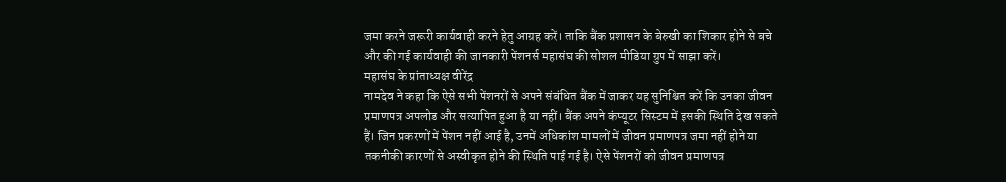जमा करने जरूरी कार्यवाही करने हेतु आग्रह करें। ताकि बैंक प्रशासन के बेरुखी का शिकार होने से बचे और की गई कार्यवाही की जानकारी पेंशनर्स महासंघ की सोशल मीडिया ग्रुप में साझा करें।
महासंघ के प्रांताध्यक्ष वीरेंद्र
नामदेव ने कहा कि ऐसे सभी पेंशनरों से अपने संबंधित बैंक में जाकर यह सुनिश्चित करें कि उनका जीवन प्रमाणपत्र अपलोड और सत्यापित हुआ है या नहीं। बैंक अपने कंप्यूटर सिस्टम में इसकी स्थिति देख सकते हैं। जिन प्रकरणों में पेंशन नहीं आई है, उनमें अधिकांश मामलों में जीवन प्रमाणपत्र जमा नहीं होने या तकनीकी कारणों से अस्वीकृत होने की स्थिति पाई गई है। ऐसे पेंशनरों को जीवन प्रमाणपत्र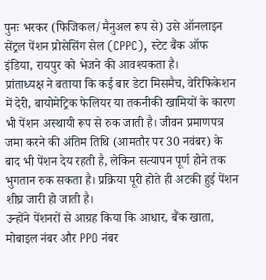पुनः भरकर (फिजिकल/मैनुअल रूप से) उसे ऑनलाइन सेंट्रल पेंशन प्रोसेसिंग सेल (CPPC), स्टेट बैंक ऑफ इंडिया, रायपुर को भेजने की आवश्यकता है।
प्रांताध्यक्ष ने बताया कि कई बार डेटा मिसमैच, वेरिफिकेशन में देरी, बायोमेट्रिक फेलियर या तकनीकी खामियों के कारण भी पेंशन अस्थायी रूप से रुक जाती है। जीवन प्रमाणपत्र जमा करने की अंतिम तिथि (आमतौर पर 30 नवंबर) के बाद भी पेंशन देय रहती है, लेकिन सत्यापन पूर्ण होने तक भुगतान रुक सकता है। प्रक्रिया पूरी होते ही अटकी हुई पेंशन शीघ्र जारी हो जाती है।
उन्होंने पेंशनरों से आग्रह किया कि आधार, बैंक खाता, मोबाइल नंबर और PPO नंबर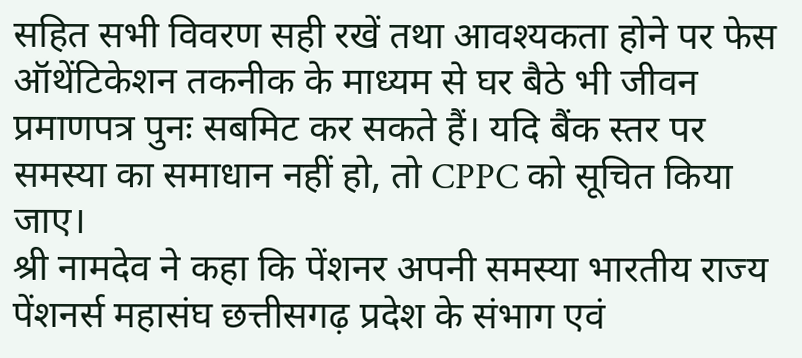सहित सभी विवरण सही रखें तथा आवश्यकता होने पर फेस ऑथेंटिकेशन तकनीक के माध्यम से घर बैठे भी जीवन प्रमाणपत्र पुनः सबमिट कर सकते हैं। यदि बैंक स्तर पर समस्या का समाधान नहीं हो, तो CPPC को सूचित किया जाए।
श्री नामदेव ने कहा कि पेंशनर अपनी समस्या भारतीय राज्य पेंशनर्स महासंघ छत्तीसगढ़ प्रदेश के संभाग एवं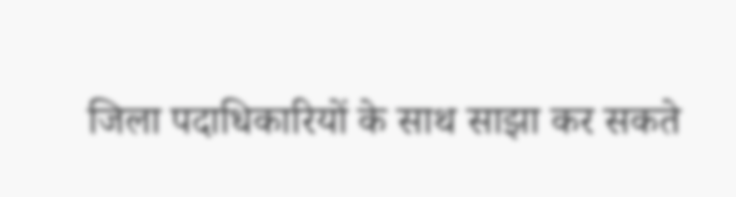जिला पदाधिकारियों के साथ साझा कर सकते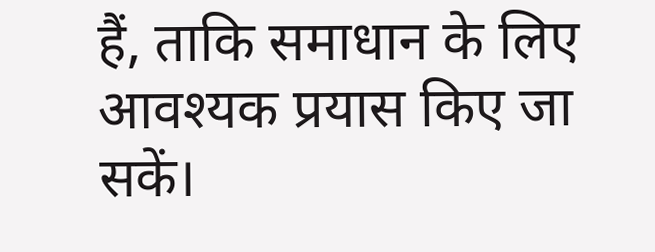हैं, ताकि समाधान के लिए आवश्यक प्रयास किए जा सकें।